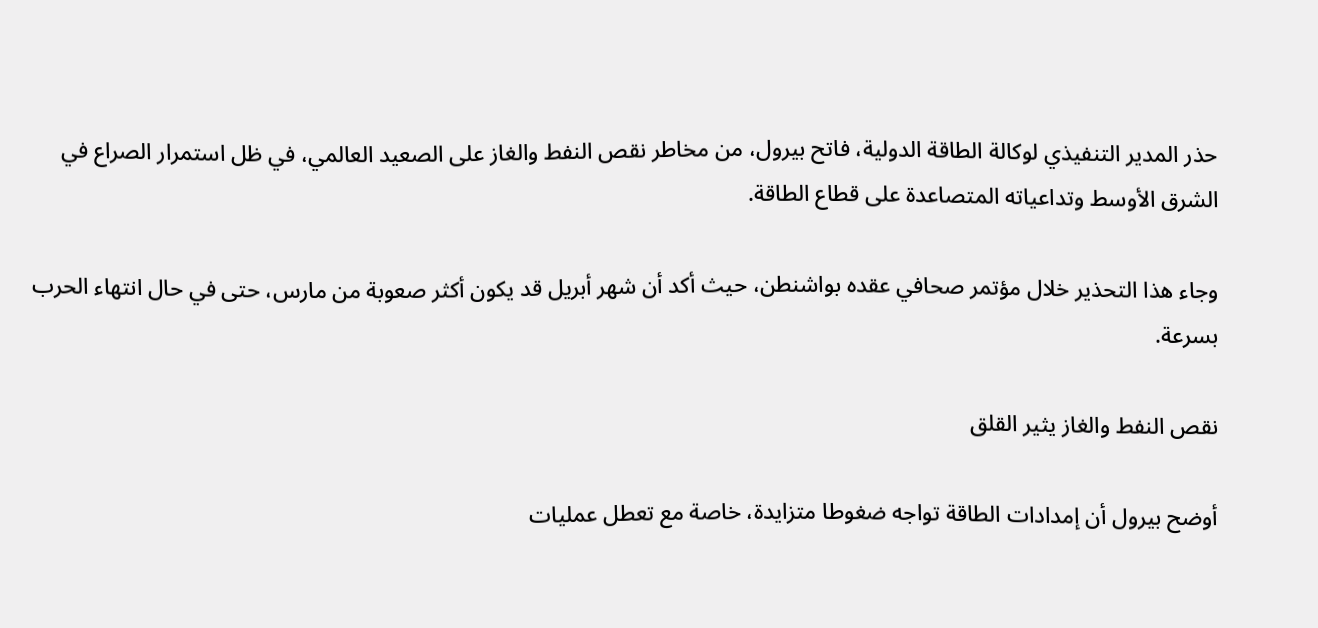حذر المدير التنفيذي لوكالة الطاقة الدولية، فاتح بيرول، من مخاطر نقص النفط والغاز على الصعيد العالمي، في ظل استمرار الصراع في الشرق الأوسط وتداعياته المتصاعدة على قطاع الطاقة.

وجاء هذا التحذير خلال مؤتمر صحافي عقده بواشنطن، حيث أكد أن شهر أبريل قد يكون أكثر صعوبة من مارس، حتى في حال انتهاء الحرب بسرعة.

نقص النفط والغاز يثير القلق

أوضح بيرول أن إمدادات الطاقة تواجه ضغوطا متزايدة، خاصة مع تعطل عمليات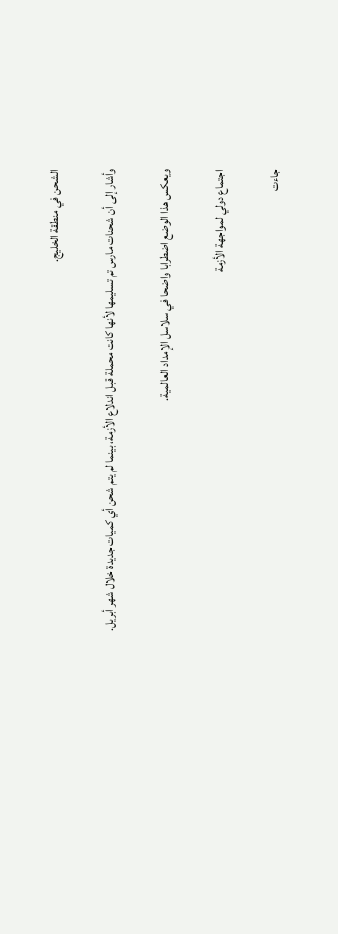الشحن في منطقة الخليج.

وأشار إلى أن شحنات مارس تم تسليمها لأنها كانت محملة قبل اندلاع الأزمة، بينما لم يتم شحن أي كميات جديدة خلال شهر أبريل.

ويعكس هذا الوضع اضطرابا واضحا في سلاسل الإمداد العالمية.

اجتماع دولي لمواجهة الأزمة

جاءت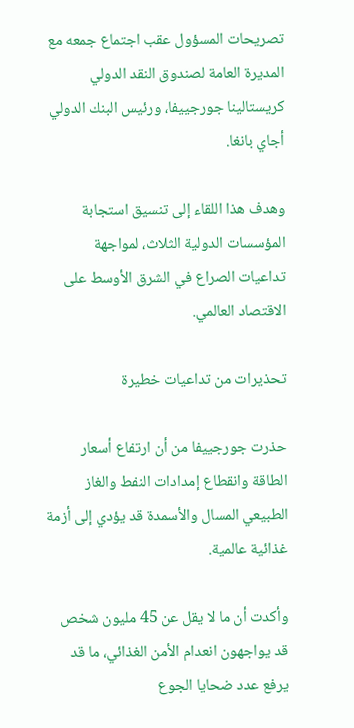تصريحات المسؤول عقب اجتماع جمعه مع المديرة العامة لصندوق النقد الدولي كريستالينا جورجييفا، ورئيس البنك الدولي أجاي بانغا.

وهدف هذا اللقاء إلى تنسيق استجابة المؤسسات الدولية الثلاث، لمواجهة تداعيات الصراع في الشرق الأوسط على الاقتصاد العالمي.

تحذيرات من تداعيات خطيرة

حذرت جورجييفا من أن ارتفاع أسعار الطاقة وانقطاع إمدادات النفط والغاز الطبيعي المسال والأسمدة قد يؤدي إلى أزمة غذائية عالمية.

وأكدت أن ما لا يقل عن 45 مليون شخص قد يواجهون انعدام الأمن الغذائي، ما قد يرفع عدد ضحايا الجوع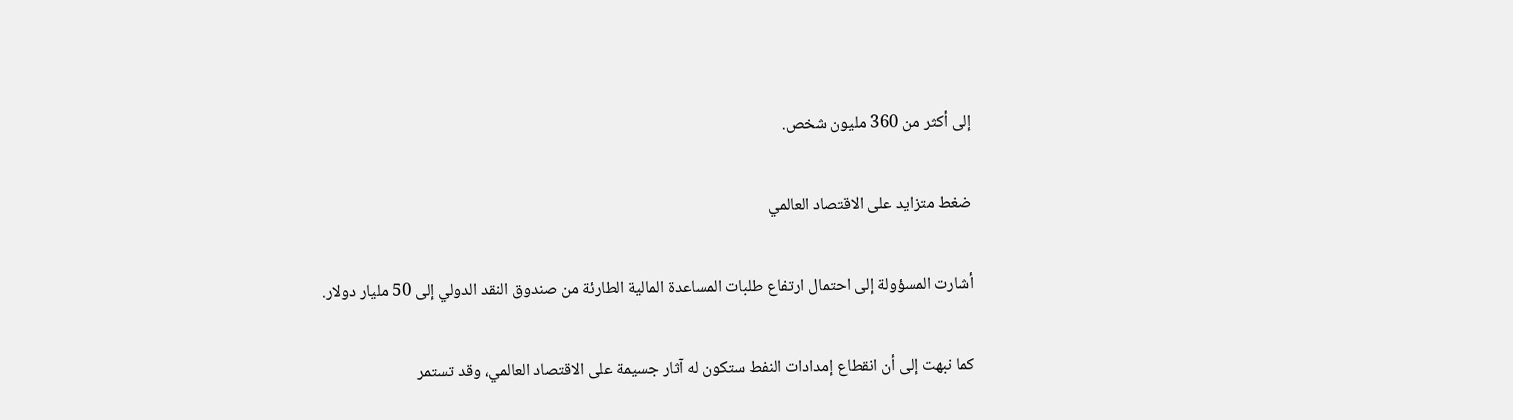إلى أكثر من 360 مليون شخص.

ضغط متزايد على الاقتصاد العالمي

أشارت المسؤولة إلى احتمال ارتفاع طلبات المساعدة المالية الطارئة من صندوق النقد الدولي إلى 50 مليار دولار.

كما نبهت إلى أن انقطاع إمدادات النفط ستكون له آثار جسيمة على الاقتصاد العالمي، وقد تستمر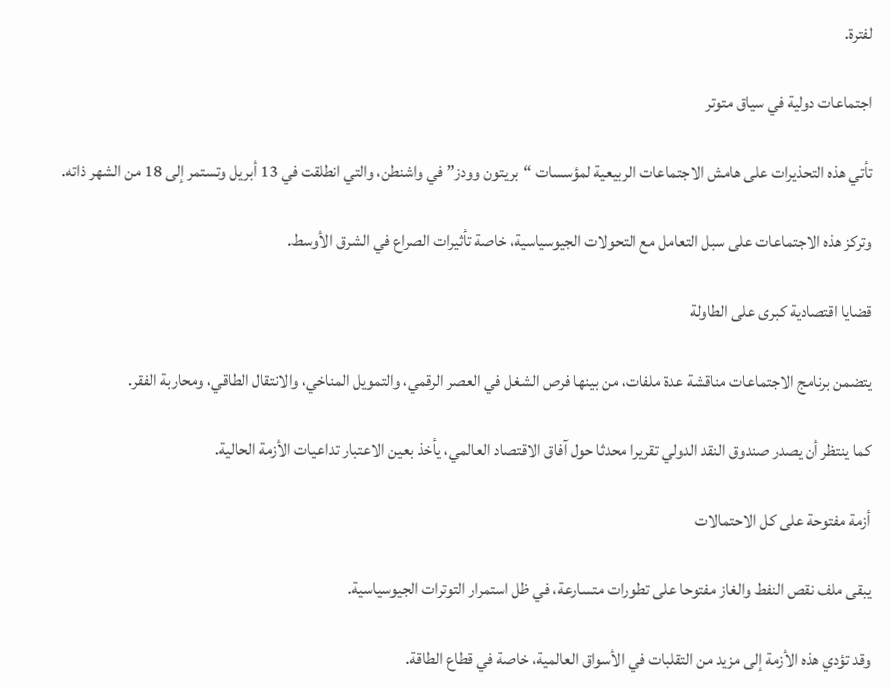لفترة.

اجتماعات دولية في سياق متوتر

تأتي هذه التحذيرات على هامش الاجتماعات الربيعية لمؤسسات “بريتون وودز” في واشنطن، والتي انطلقت في 13 أبريل وتستمر إلى 18 من الشهر ذاته.

وتركز هذه الاجتماعات على سبل التعامل مع التحولات الجيوسياسية، خاصة تأثيرات الصراع في الشرق الأوسط.

قضايا اقتصادية كبرى على الطاولة

يتضمن برنامج الاجتماعات مناقشة عدة ملفات، من بينها فرص الشغل في العصر الرقمي، والتمويل المناخي، والانتقال الطاقي، ومحاربة الفقر.

كما ينتظر أن يصدر صندوق النقد الدولي تقريرا محدثا حول آفاق الاقتصاد العالمي، يأخذ بعين الاعتبار تداعيات الأزمة الحالية.

أزمة مفتوحة على كل الاحتمالات

يبقى ملف نقص النفط والغاز مفتوحا على تطورات متسارعة، في ظل استمرار التوترات الجيوسياسية.

وقد تؤدي هذه الأزمة إلى مزيد من التقلبات في الأسواق العالمية، خاصة في قطاع الطاقة.